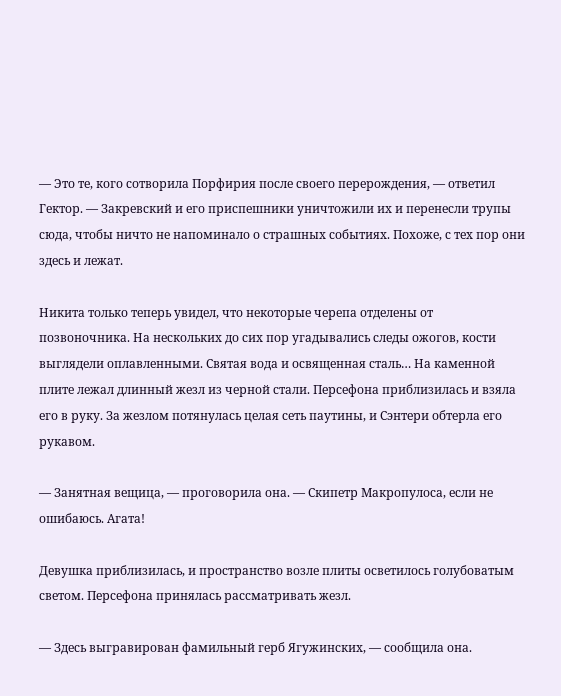— Это те, кого сотворила Порфирия после своего перерождения, — ответил Гектор. — Закревский и его приспешники уничтожили их и перенесли трупы сюда, чтобы ничто не напоминало о страшных событиях. Похоже, с тех пор они здесь и лежат.

Никита только теперь увидел, что некоторые черепа отделены от позвоночника. На нескольких до сих пор угадывались следы ожогов, кости выглядели оплавленными. Святая вода и освященная сталь… На каменной плите лежал длинный жезл из черной стали. Персефона приблизилась и взяла его в руку. За жезлом потянулась целая сеть паутины, и Сэнтери обтерла его рукавом.

— Занятная вещица, — проговорила она. — Скипетр Макропулоса, если не ошибаюсь. Агата!

Девушка приблизилась, и пространство возле плиты осветилось голубоватым светом. Персефона принялась рассматривать жезл.

— Здесь выгравирован фамильный герб Ягужинских, — сообщила она.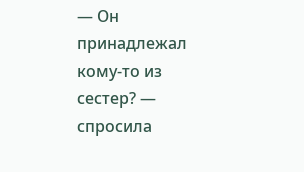— Он принадлежал кому-то из сестер? — спросила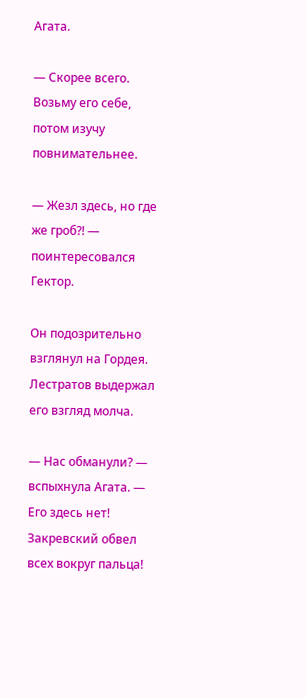Агата.

— Скорее всего. Возьму его себе, потом изучу повнимательнее.

— Жезл здесь, но где же гроб?! — поинтересовался Гектор.

Он подозрительно взглянул на Гордея. Лестратов выдержал его взгляд молча.

— Нас обманули? — вспыхнула Агата. — Его здесь нет! Закревский обвел всех вокруг пальца!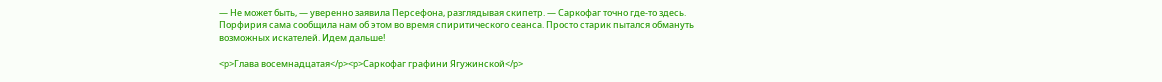— Не может быть, — уверенно заявила Персефона, разглядывая скипетр. — Саркофаг точно где-то здесь. Порфирия сама сообщила нам об этом во время спиритического сеанса. Просто старик пытался обмануть возможных искателей. Идем дальше!

<p>Глава восемнадцатая</p><p>Саркофаг графини Ягужинской</p>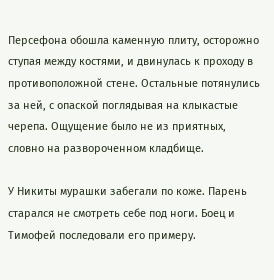Персефона обошла каменную плиту, осторожно ступая между костями, и двинулась к проходу в противоположной стене. Остальные потянулись за ней, с опаской поглядывая на клыкастые черепа. Ощущение было не из приятных, словно на развороченном кладбище.

У Никиты мурашки забегали по коже. Парень старался не смотреть себе под ноги. Боец и Тимофей последовали его примеру.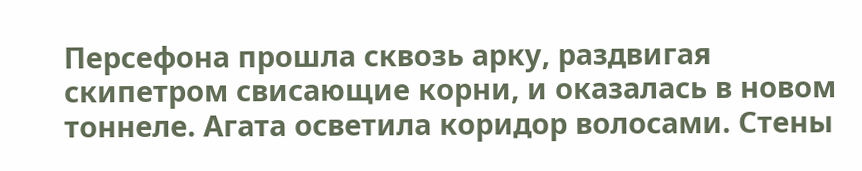Персефона прошла сквозь арку, раздвигая скипетром свисающие корни, и оказалась в новом тоннеле. Агата осветила коридор волосами. Стены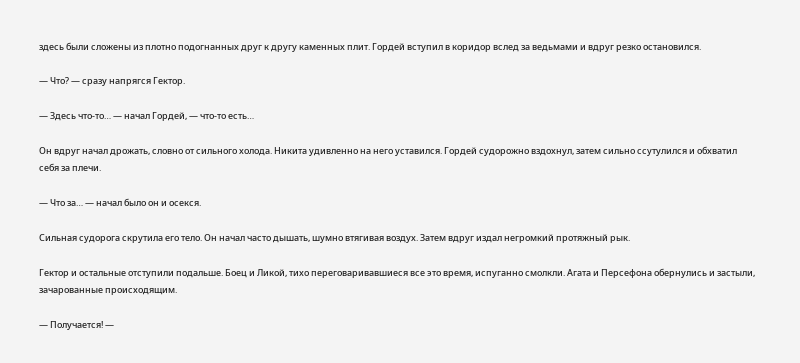здесь были сложены из плотно подогнанных друг к другу каменных плит. Гордей вступил в коридор вслед за ведьмами и вдруг резко остановился.

— Что? — сразу напрягся Гектор.

— Здесь что-то… — начал Гордей, — что-то есть…

Он вдруг начал дрожать, словно от сильного холода. Никита удивленно на него уставился. Гордей судорожно вздохнул, затем сильно ссутулился и обхватил себя за плечи.

— Что за… — начал было он и осекся.

Сильная судорога скрутила его тело. Он начал часто дышать, шумно втягивая воздух. Затем вдруг издал негромкий протяжный рык.

Гектор и остальные отступили подальше. Боец и Ликой, тихо переговаривавшиеся все это время, испуганно смолкли. Агата и Персефона обернулись и застыли, зачарованные происходящим.

— Получается! —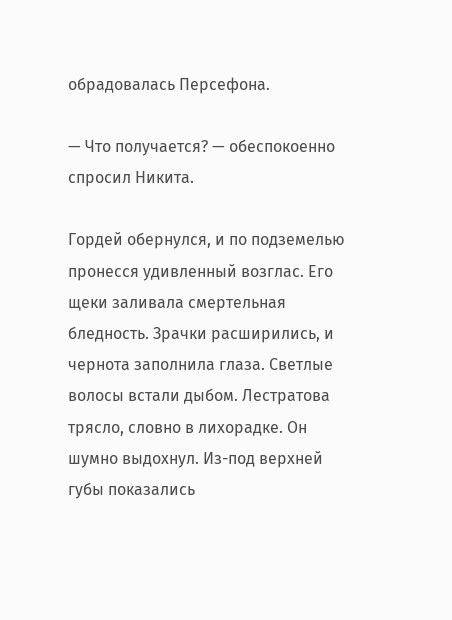обрадовалась Персефона.

— Что получается? — обеспокоенно спросил Никита.

Гордей обернулся, и по подземелью пронесся удивленный возглас. Его щеки заливала смертельная бледность. Зрачки расширились, и чернота заполнила глаза. Светлые волосы встали дыбом. Лестратова трясло, словно в лихорадке. Он шумно выдохнул. Из-под верхней губы показались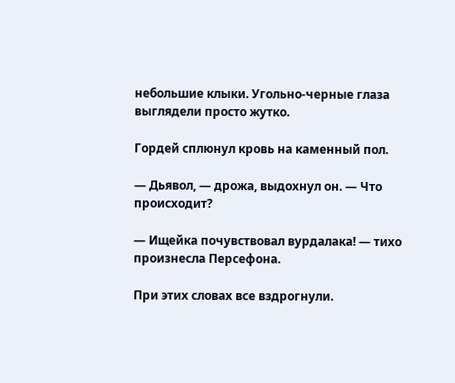небольшие клыки. Угольно-черные глаза выглядели просто жутко.

Гордей сплюнул кровь на каменный пол.

— Дьявол, — дрожа, выдохнул он. — Что происходит?

— Ищейка почувствовал вурдалака! — тихо произнесла Персефона.

При этих словах все вздрогнули.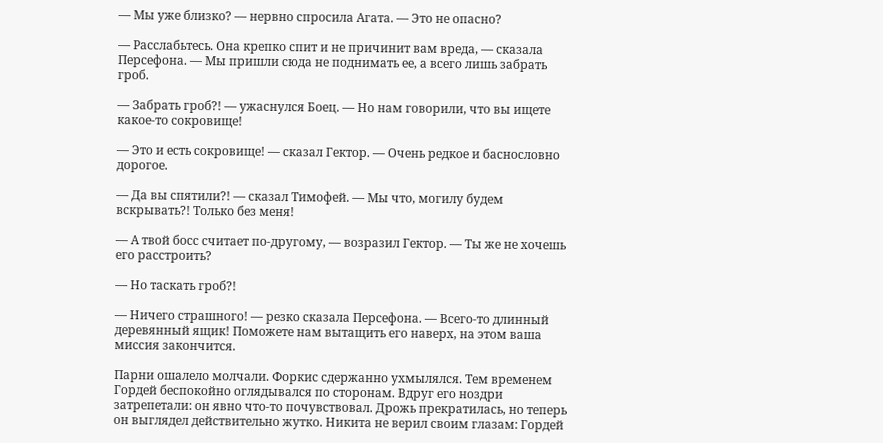— Мы уже близко? — нервно спросила Агата. — Это не опасно?

— Расслабьтесь. Она крепко спит и не причинит вам вреда, — сказала Персефона. — Мы пришли сюда не поднимать ее, а всего лишь забрать гроб.

— Забрать гроб?! — ужаснулся Боец. — Но нам говорили, что вы ищете какое-то сокровище!

— Это и есть сокровище! — сказал Гектор. — Очень редкое и баснословно дорогое.

— Да вы спятили?! — сказал Тимофей. — Мы что, могилу будем вскрывать?! Только без меня!

— А твой босс считает по-другому, — возразил Гектор. — Ты же не хочешь его расстроить?

— Но таскать гроб?!

— Ничего страшного! — резко сказала Персефона. — Всего-то длинный деревянный ящик! Поможете нам вытащить его наверх, на этом ваша миссия закончится.

Парни ошалело молчали. Форкис сдержанно ухмылялся. Тем временем Гордей беспокойно оглядывался по сторонам. Вдруг его ноздри затрепетали: он явно что-то почувствовал. Дрожь прекратилась, но теперь он выглядел действительно жутко. Никита не верил своим глазам: Гордей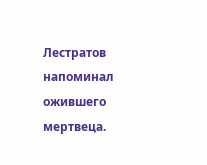Лестратов напоминал ожившего мертвеца.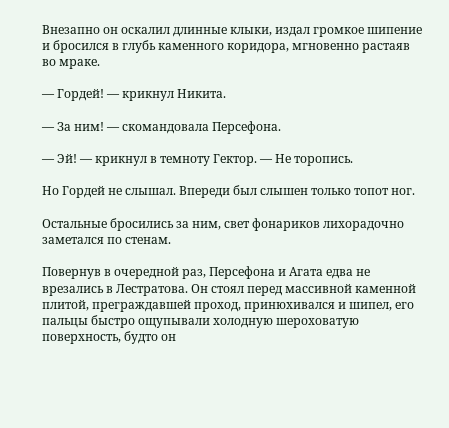Внезапно он оскалил длинные клыки, издал громкое шипение и бросился в глубь каменного коридора, мгновенно растаяв во мраке.

— Гордей! — крикнул Никита.

— За ним! — скомандовала Персефона.

— Эй! — крикнул в темноту Гектор. — Не торопись.

Но Гордей не слышал. Впереди был слышен только топот ног.

Остальные бросились за ним, свет фонариков лихорадочно заметался по стенам.

Повернув в очередной раз, Персефона и Агата едва не врезались в Лестратова. Он стоял перед массивной каменной плитой, преграждавшей проход, принюхивался и шипел, его пальцы быстро ощупывали холодную шероховатую поверхность, будто он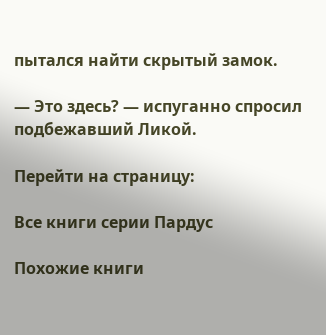пытался найти скрытый замок.

— Это здесь? — испуганно спросил подбежавший Ликой.

Перейти на страницу:

Все книги серии Пардус

Похожие книги